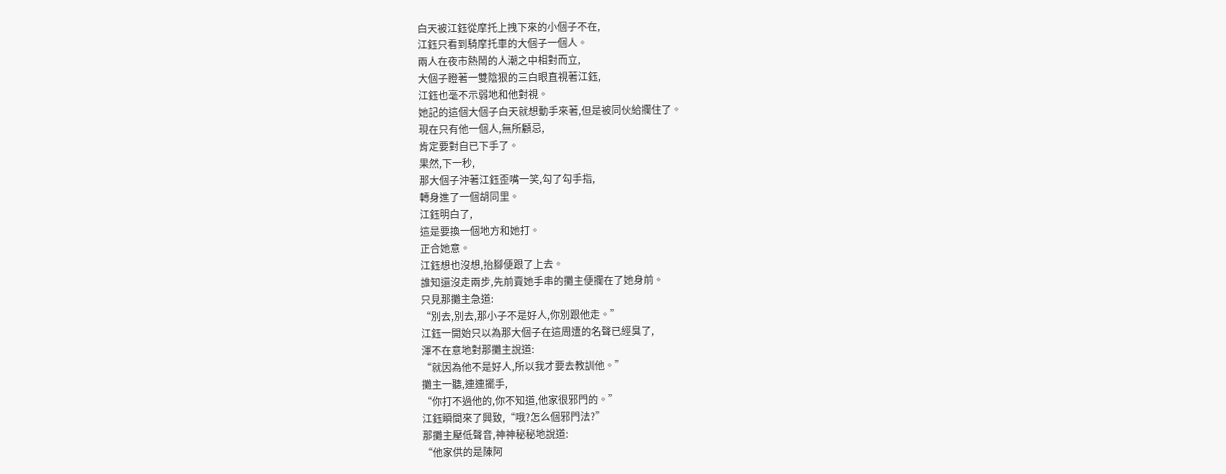白天被江鈺從摩托上拽下來的小個子不在,
江鈺只看到騎摩托車的大個子一個人。
兩人在夜市熱鬧的人潮之中相對而立,
大個子瞪著一雙陰狠的三白眼直視著江鈺,
江鈺也毫不示弱地和他對視。
她記的這個大個子白天就想動手來著,但是被同伙給攔住了。
現在只有他一個人,無所顧忌,
肯定要對自已下手了。
果然,下一秒,
那大個子沖著江鈺歪嘴一笑,勾了勾手指,
轉身進了一個胡同里。
江鈺明白了,
這是要換一個地方和她打。
正合她意。
江鈺想也沒想,抬腳便跟了上去。
誰知還沒走兩步,先前賣她手串的攤主便攔在了她身前。
只見那攤主急道:
“別去,別去,那小子不是好人,你別跟他走。”
江鈺一開始只以為那大個子在這周遭的名聲已經臭了,
渾不在意地對那攤主說道:
“就因為他不是好人,所以我才要去教訓他。”
攤主一聽,連連擺手,
“你打不過他的,你不知道,他家很邪門的。”
江鈺瞬間來了興致,“哦?怎么個邪門法?”
那攤主壓低聲音,神神秘秘地說道:
“他家供的是陳阿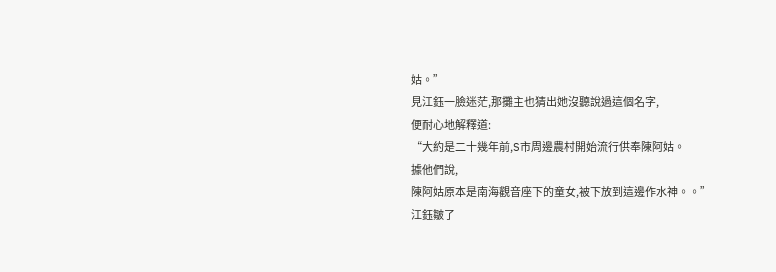姑。”
見江鈺一臉迷茫,那攤主也猜出她沒聽說過這個名字,
便耐心地解釋道:
“大約是二十幾年前,S市周邊農村開始流行供奉陳阿姑。
據他們說,
陳阿姑原本是南海觀音座下的童女,被下放到這邊作水神。。”
江鈺皺了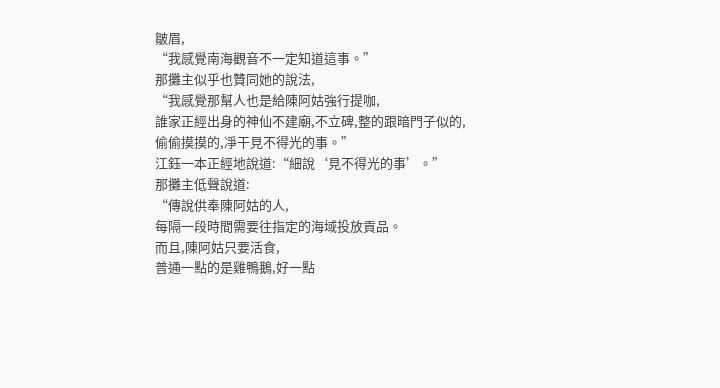皺眉,
“我感覺南海觀音不一定知道這事。”
那攤主似乎也贊同她的說法,
“我感覺那幫人也是給陳阿姑強行提咖,
誰家正經出身的神仙不建廟,不立碑,整的跟暗門子似的,
偷偷摸摸的,凈干見不得光的事。”
江鈺一本正經地說道:“細說‘見不得光的事’。”
那攤主低聲說道:
“傳說供奉陳阿姑的人,
每隔一段時間需要往指定的海域投放貢品。
而且,陳阿姑只要活食,
普通一點的是雞鴨鵝,好一點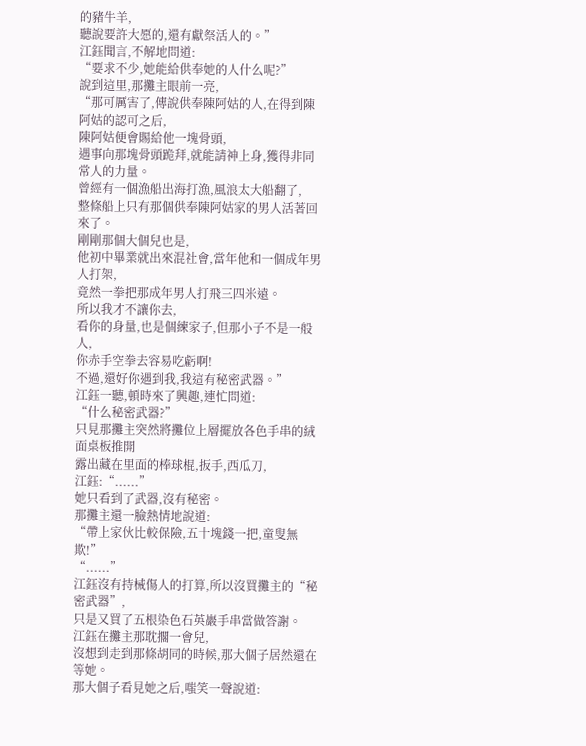的豬牛羊,
聽說要許大愿的,還有獻祭活人的。”
江鈺聞言,不解地問道:
“要求不少,她能給供奉她的人什么呢?”
說到這里,那攤主眼前一亮,
“那可厲害了,傳說供奉陳阿姑的人,在得到陳阿姑的認可之后,
陳阿姑便會賜給他一塊骨頭,
遇事向那塊骨頭跪拜,就能請神上身,獲得非同常人的力量。
曾經有一個漁船出海打漁,風浪太大船翻了,
整條船上只有那個供奉陳阿姑家的男人活著回來了。
剛剛那個大個兒也是,
他初中畢業就出來混社會,當年他和一個成年男人打架,
竟然一拳把那成年男人打飛三四米遠。
所以我才不讓你去,
看你的身量,也是個練家子,但那小子不是一般人,
你赤手空拳去容易吃虧啊!
不過,還好你遇到我,我這有秘密武器。”
江鈺一聽,頓時來了興趣,連忙問道:
“什么秘密武器?”
只見那攤主突然將攤位上層擺放各色手串的絨面桌板推開
露出藏在里面的棒球棍,扳手,西瓜刀,
江鈺:“......”
她只看到了武器,沒有秘密。
那攤主還一臉熱情地說道:
“帶上家伙比較保險,五十塊錢一把,童叟無欺!”
“......”
江鈺沒有持械傷人的打算,所以沒買攤主的“秘密武器”,
只是又買了五根染色石英巖手串當做答謝。
江鈺在攤主那耽擱一會兒,
沒想到走到那條胡同的時候,那大個子居然還在等她。
那大個子看見她之后,嗤笑一聲說道: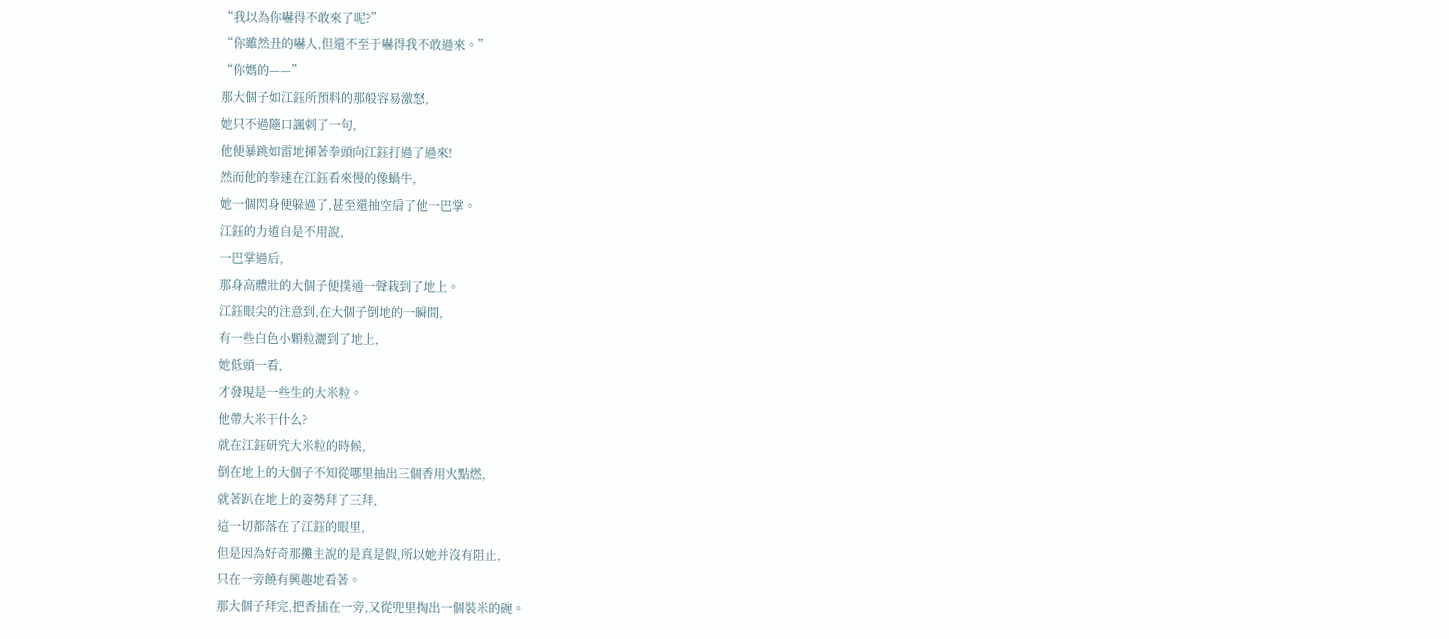“我以為你嚇得不敢來了呢?”
“你雖然丑的嚇人,但還不至于嚇得我不敢過來。”
“你媽的——”
那大個子如江鈺所預料的那般容易激怒,
她只不過隨口諷刺了一句,
他便暴跳如雷地揮著拳頭向江鈺打過了過來!
然而他的拳速在江鈺看來慢的像蝸牛,
她一個閃身便躲過了,甚至還抽空扇了他一巴掌。
江鈺的力道自是不用說,
一巴掌過后,
那身高體壯的大個子便撲通一聲栽到了地上。
江鈺眼尖的注意到,在大個子倒地的一瞬間,
有一些白色小顆粒灑到了地上,
她低頭一看,
才發現是一些生的大米粒。
他帶大米干什么?
就在江鈺研究大米粒的時候,
倒在地上的大個子不知從哪里抽出三個香用火點燃,
就著趴在地上的姿勢拜了三拜,
這一切都落在了江鈺的眼里,
但是因為好奇那攤主說的是真是假,所以她并沒有阻止,
只在一旁饒有興趣地看著。
那大個子拜完,把香插在一旁,又從兜里掏出一個裝米的碗。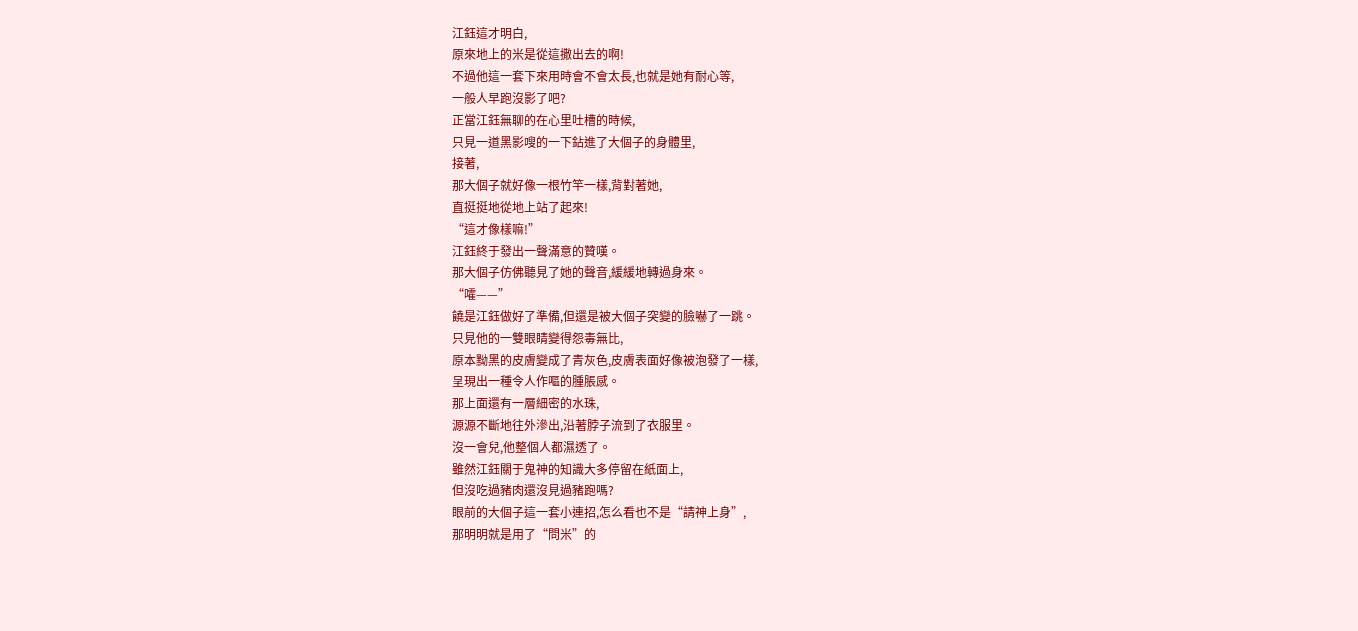江鈺這才明白,
原來地上的米是從這撒出去的啊!
不過他這一套下來用時會不會太長,也就是她有耐心等,
一般人早跑沒影了吧?
正當江鈺無聊的在心里吐槽的時候,
只見一道黑影嗖的一下鉆進了大個子的身體里,
接著,
那大個子就好像一根竹竿一樣,背對著她,
直挺挺地從地上站了起來!
“這才像樣嘛!”
江鈺終于發出一聲滿意的贊嘆。
那大個子仿佛聽見了她的聲音,緩緩地轉過身來。
“嚯——”
饒是江鈺做好了準備,但還是被大個子突變的臉嚇了一跳。
只見他的一雙眼睛變得怨毒無比,
原本黝黑的皮膚變成了青灰色,皮膚表面好像被泡發了一樣,
呈現出一種令人作嘔的腫脹感。
那上面還有一層細密的水珠,
源源不斷地往外滲出,沿著脖子流到了衣服里。
沒一會兒,他整個人都濕透了。
雖然江鈺關于鬼神的知識大多停留在紙面上,
但沒吃過豬肉還沒見過豬跑嗎?
眼前的大個子這一套小連招,怎么看也不是“請神上身”,
那明明就是用了“問米”的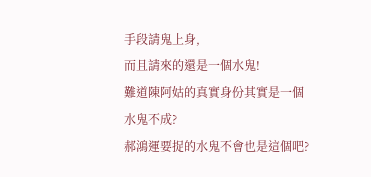手段請鬼上身,
而且請來的還是一個水鬼!
難道陳阿姑的真實身份其實是一個水鬼不成?
郝鴻運要捉的水鬼不會也是這個吧?